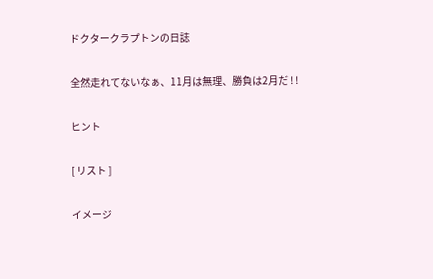ドクタークラプトンの日誌

全然走れてないなぁ、11月は無理、勝負は2月だ ! !

ヒント

[ リスト ]

イメージ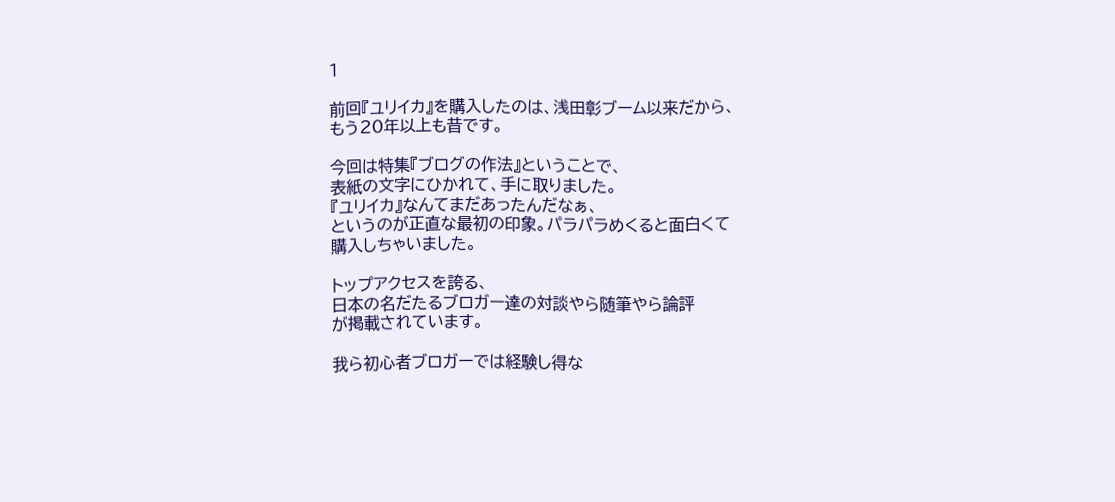1

前回『ユリイカ』を購入したのは、浅田彰ブーム以来だから、
もう20年以上も昔です。

今回は特集『ブログの作法』ということで、
表紙の文字にひかれて、手に取りました。
『ユリイカ』なんてまだあったんだなぁ、
というのが正直な最初の印象。パラパラめくると面白くて
購入しちゃいました。

トップアクセスを誇る、
日本の名だたるブロガー達の対談やら随筆やら論評
が掲載されています。

我ら初心者ブロガーでは経験し得な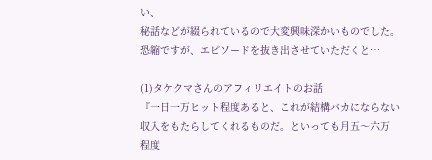い、
秘話などが綴られているので大変興味深かいものでした。
恐縮ですが、エピソードを抜き出させていただくと…

(1)タケクマさんのアフィリエイトのお話
『一日一万ヒット程度あると、これが結構バカにならない
収入をもたらしてくれるものだ。といっても月五〜六万
程度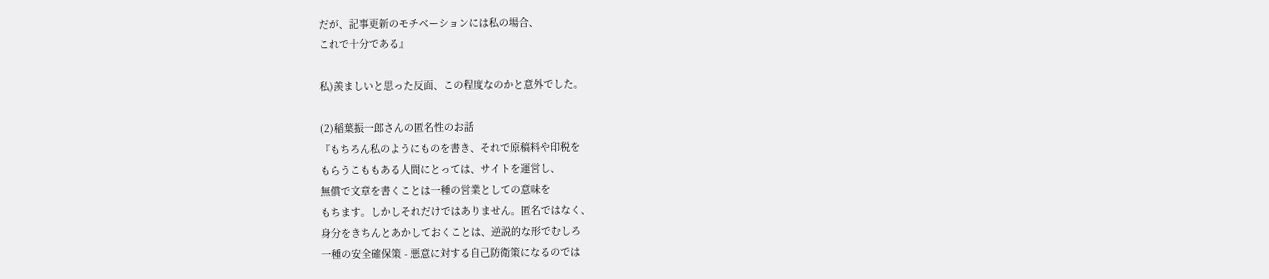だが、記事更新のモチベーションには私の場合、
これで十分である』

私)羨ましいと思った反面、この程度なのかと意外でした。

(2)稲葉振一郎さんの匿名性のお話
『もちろん私のようにものを書き、それで原稿料や印税を
もらうこももある人間にとっては、サイトを運営し、
無償で文章を書くことは一種の営業としての意味を
もちます。しかしそれだけではありません。匿名ではなく、
身分をきちんとあかしておくことは、逆説的な形でむしろ
一種の安全確保策 - 悪意に対する自己防衛策になるのでは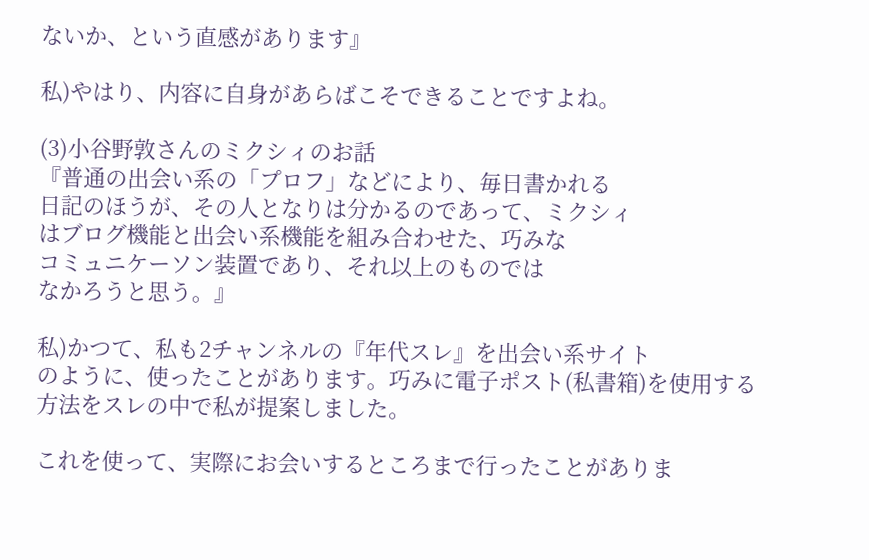ないか、という直感があります』

私)やはり、内容に自身があらばこそできることですよね。

(3)小谷野敦さんのミクシィのお話
『普通の出会い系の「プロフ」などにより、毎日書かれる
日記のほうが、その人となりは分かるのであって、ミクシィ
はブログ機能と出会い系機能を組み合わせた、巧みな
コミュニケーソン装置であり、それ以上のものでは
なかろうと思う。』

私)かつて、私も2チャンネルの『年代スレ』を出会い系サイト
のように、使ったことがあります。巧みに電子ポスト(私書箱)を使用する
方法をスレの中で私が提案しました。

これを使って、実際にお会いするところまで行ったことがありま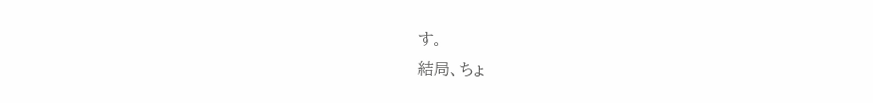す。
結局、ちょ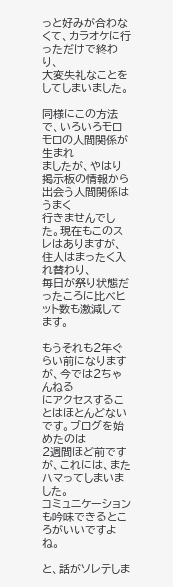っと好みが合わなくて、カラオケに行っただけで終わり、
大変失礼なことをしてしまいました。

同様にこの方法で、いろいろモロモロの人間関係が生まれ
ましたが、やはり掲示板の情報から出会う人間関係はうまく
行きませんでした。現在もこのスレはありますが、
住人はまったく入れ替わり、
毎日が祭り状態だったころに比べヒット数も激減してます。

もうそれも2年ぐらい前になりますが、今では2ちゃんねる
にアクセスすることはほとんどないです。ブログを始めたのは
2週間ほど前ですが、これには、またハマってしまいました。
コミュニケーションも吟味できるところがいいですよね。

と、話がソレテしま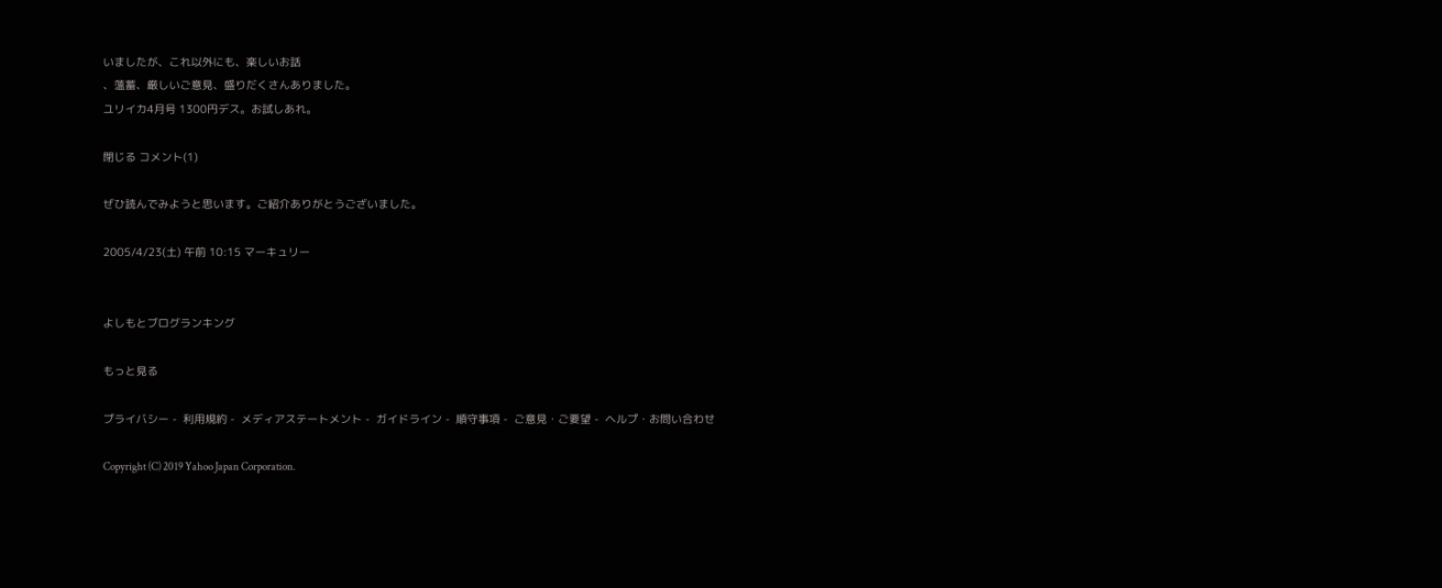いましたが、これ以外にも、楽しいお話
、薀蓄、厳しいご意見、盛りだくさんありました。
ユリイカ4月号 1300円デス。お試しあれ。

閉じる コメント(1)

ぜひ読んでみようと思います。ご紹介ありがとうございました。

2005/4/23(土) 午前 10:15 マーキュリー


よしもとブログランキング

もっと見る

プライバシー -  利用規約 -  メディアステートメント -  ガイドライン -  順守事項 -  ご意見・ご要望 -  ヘルプ・お問い合わせ

Copyright (C) 2019 Yahoo Japan Corporation.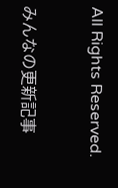All Rights Reserved.

みんなの更新記事